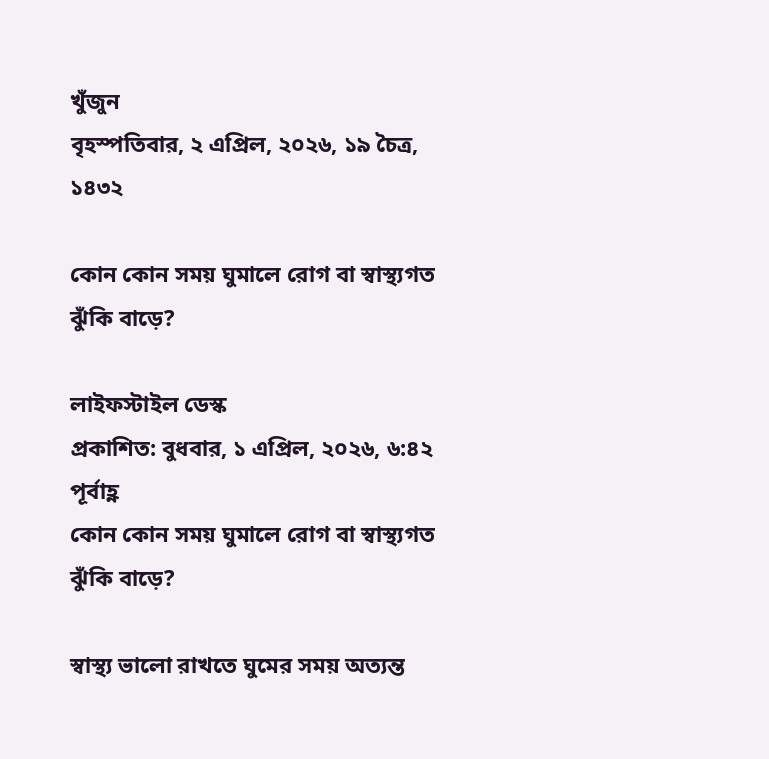খুঁজুন
বৃহস্পতিবার, ২ এপ্রিল, ২০২৬, ১৯ চৈত্র, ১৪৩২

কোন কোন সময় ঘুমালে রোগ বা স্বাস্থ্যগত ঝুঁকি বাড়ে?

লাইফস্টাইল ডেস্ক
প্রকাশিত: বুধবার, ১ এপ্রিল, ২০২৬, ৬:৪২ পূর্বাহ্ণ
কোন কোন সময় ঘুমালে রোগ বা স্বাস্থ্যগত ঝুঁকি বাড়ে?

স্বাস্থ্য ভালো রাখতে ঘুমের সময় অত্যন্ত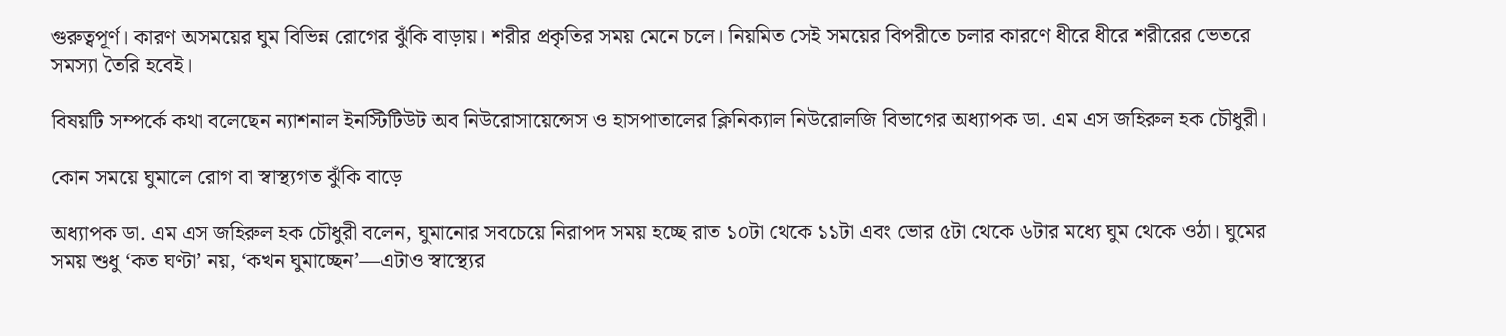গুরুত্বপূর্ণ। কারণ অসময়ের ঘুম বিভিন্ন রোগের ঝুঁকি বাড়ায়। শরীর প্রকৃতির সময় মেনে চলে। নিয়মিত সেই সময়ের বিপরীতে চলার কারণে ধীরে ধীরে শরীরের ভেতরে সমস্যা তৈরি হবেই।

বিষয়টি সম্পর্কে কথা বলেছেন ন্যাশনাল ইনস্টিটিউট অব নিউরোসায়েন্সেস ও হাসপাতালের ক্লিনিক্যাল নিউরোলজি বিভাগের অধ্যাপক ডা. এম এস জহিরুল হক চৌধুরী।

কোন সময়ে ঘুমালে রোগ বা স্বাস্থ্যগত ঝুঁকি বাড়ে

অধ্যাপক ডা. এম এস জহিরুল হক চৌধুরী বলেন, ঘুমানোর সবচেয়ে নিরাপদ সময় হচ্ছে রাত ১০টা থেকে ১১টা এবং ভোর ৫টা থেকে ৬টার মধ্যে ঘুম থেকে ওঠা। ঘুমের সময় শুধু ‘কত ঘণ্টা’ নয়, ‘কখন ঘুমাচ্ছেন’—এটাও স্বাস্থ্যের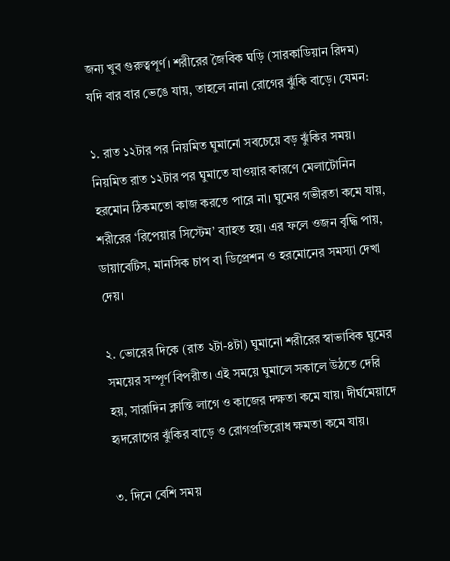জন্য খুব গুরুত্বপূর্ণ। শরীরের জৈবিক ঘড়ি (সারকাডিয়ান রিদম) যদি বার বার ভেঙে যায়, তাহলে নানা রোগের ঝুঁকি বাড়ে। যেমন:

১. রাত ১২টার পর নিয়মিত ঘুমানো সবচেয়ে বড় ঝুঁকির সময়। নিয়মিত রাত ১২টার পর ঘুমাতে যাওয়ার কারণে মেলাটোনিন হরমোন ঠিকমতো কাজ করতে পারে না। ঘুমের গভীরতা কমে যায়, শরীরের ‘রিপেয়ার সিস্টেম’ ব্যাহত হয়। এর ফলে ওজন বৃদ্ধি পায়, ডায়াবেটিস, মানসিক চাপ বা ডিপ্রেশন ও হরমোনের সমস্যা দেখা দেয়।

২. ভোরের দিকে (রাত ২টা-৪টা) ঘুমানো শরীরের স্বাভাবিক ঘুমের সময়ের সম্পূর্ণ বিপরীত। এই সময়ে ঘুমালে সকালে উঠতে দেরি হয়, সারাদিন ক্লান্তি লাগে ও কাজের দক্ষতা কমে যায়। দীর্ঘমেয়াদে হৃদরোগের ঝুঁকির বাড়ে ও রোগপ্রতিরোধ ক্ষমতা কমে যায়।

৩. দিনে বেশি সময়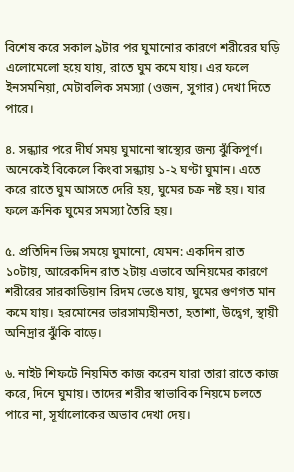বিশেষ করে সকাল ৯টার পর ঘুমানোর কারণে শরীরের ঘড়ি এলোমেলো হয়ে যায়, রাতে ঘুম কমে যায়। এর ফলে ইনসমনিয়া, মেটাবলিক সমস্যা (ওজন, সুগার) দেখা দিতে পারে।

৪. সন্ধ্যার পরে দীর্ঘ সময় ঘুমানো স্বাস্থ্যের জন্য ঝুঁকিপূর্ণ। অনেকেই বিকেলে কিংবা সন্ধ্যায় ১-২ ঘণ্টা ঘুমান। এতে করে রাতে ঘুম আসতে দেরি হয়, ঘুমের চক্র নষ্ট হয়। যার ফলে ক্রনিক ঘুমের সমস্যা তৈরি হয়।

৫. প্রতিদিন ভিন্ন সময়ে ঘুমানো, যেমন: একদিন রাত ১০টায়, আরেকদিন রাত ২টায় এভাবে অনিয়মের কারণে শরীরের সারকাডিয়ান রিদম ভেঙে যায়, ঘুমের গুণগত মান কমে যায়। হরমোনের ভারসাম্যহীনতা, হতাশা, উদ্বেগ, স্থায়ী অনিদ্রার ঝুঁকি বাড়ে।

৬. নাইট শিফটে নিয়মিত কাজ করেন যারা তারা রাতে কাজ করে, দিনে ঘুমায়। তাদের শরীর স্বাভাবিক নিয়মে চলতে পারে না, সূর্যালোকের অভাব দেখা দেয়।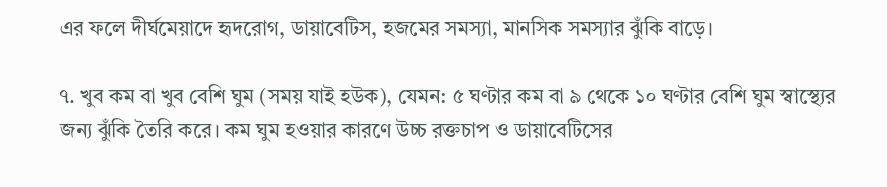এর ফলে দীর্ঘমেয়াদে হৃদরোগ, ডায়াবেটিস, হজমের সমস্যা, মানসিক সমস্যার ঝুঁকি বাড়ে।

৭. খুব কম বা খুব বেশি ঘুম (সময় যাই হউক), যেমন: ৫ ঘণ্টার কম বা ৯ থেকে ১০ ঘণ্টার বেশি ঘুম স্বাস্থ্যের জন্য ঝুঁকি তৈরি করে। কম ঘুম হওয়ার কারণে উচ্চ রক্তচাপ ও ডায়াবেটিসের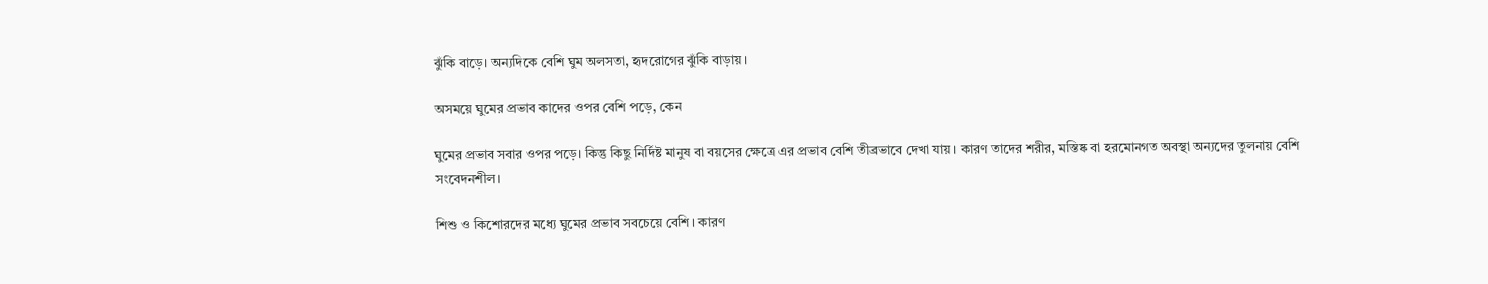ঝুঁকি বাড়ে। অন্যদিকে বেশি ঘুম অলসতা, হৃদরোগের ঝুঁকি বাড়ায়।

অসময়ে ঘুমের প্রভাব কাদের ওপর বেশি পড়ে, কেন

ঘুমের প্রভাব সবার ওপর পড়ে। কিন্তু কিছু নির্দিষ্ট মানুষ বা বয়সের ক্ষেত্রে এর প্রভাব বেশি তীব্রভাবে দেখা যায়। কারণ তাদের শরীর, মস্তিষ্ক বা হরমোনগত অবস্থা অন্যদের তুলনায় বেশি সংবেদনশীল।

শিশু ও কিশোরদের মধ্যে ঘুমের প্রভাব সবচেয়ে বেশি। কারণ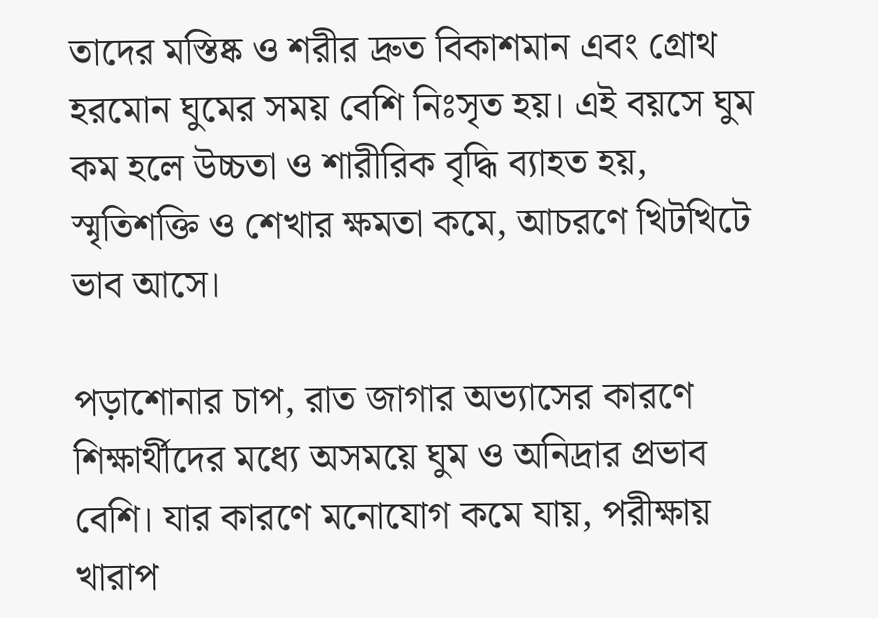তাদের মস্তিষ্ক ও শরীর দ্রুত বিকাশমান এবং গ্রোথ হরমোন ঘুমের সময় বেশি নিঃসৃত হয়। এই বয়সে ঘুম কম হলে উচ্চতা ও শারীরিক বৃদ্ধি ব্যাহত হয়, স্মৃতিশক্তি ও শেখার ক্ষমতা কমে, আচরণে খিটখিটে ভাব আসে।

পড়াশোনার চাপ, রাত জাগার অভ্যাসের কারণে শিক্ষার্থীদের মধ্যে অসময়ে ঘুম ও অনিদ্রার প্রভাব বেশি। যার কারণে মনোযোগ কমে যায়, পরীক্ষায় খারাপ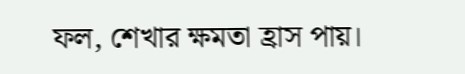ফল, শেখার ক্ষমতা হ্রাস পায়।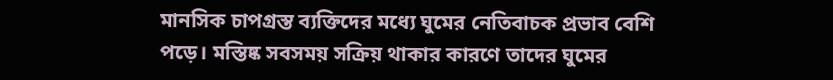মানসিক চাপগ্রস্ত ব্যক্তিদের মধ্যে ঘুমের নেতিবাচক প্রভাব বেশি পড়ে। মস্তিষ্ক সবসময় সক্রিয় থাকার কারণে তাদের ঘুমের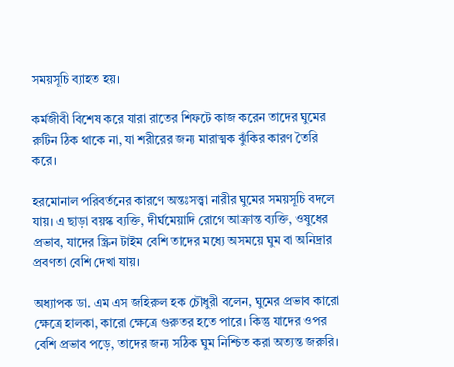সময়সূচি ব্যাহত হয়।

কর্মজীবী বিশেষ করে যারা রাতের শিফটে কাজ করেন তাদের ঘুমের রুটিন ঠিক থাকে না, যা শরীরের জন্য মারাত্মক ঝুঁকির কারণ তৈরি করে।

হরমোনাল পরিবর্তনের কারণে অন্তঃসত্ত্বা নারীর ঘুমের সময়সূচি বদলে যায়। এ ছাড়া বয়স্ক ব্যক্তি, দীর্ঘমেয়াদি রোগে আক্রান্ত ব্যক্তি, ওষুধের প্রভাব, যাদের স্ক্রিন টাইম বেশি তাদের মধ্যে অসময়ে ঘুম বা অনিদ্রার প্রবণতা বেশি দেখা যায়।

অধ্যাপক ডা. এম এস জহিরুল হক চৌধুরী বলেন, ঘুমের প্রভাব কারো ক্ষেত্রে হালকা, কারো ক্ষেত্রে গুরুতর হতে পারে। কিন্তু যাদের ওপর বেশি প্রভাব পড়ে, তাদের জন্য সঠিক ঘুম নিশ্চিত করা অত্যন্ত জরুরি।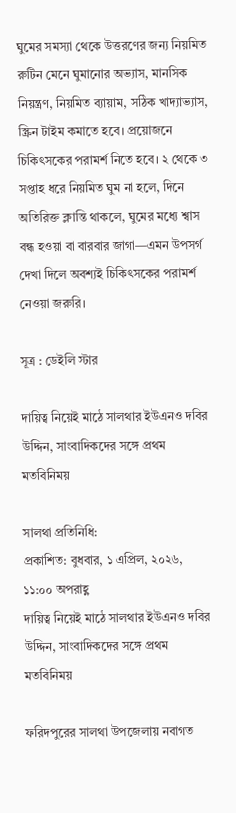ঘুমের সমস্যা থেকে উত্তরণের জন্য নিয়মিত রুটিন মেনে ঘুমানোর অভ্যাস, মানসিক নিয়ন্ত্রণ, নিয়মিত ব্যায়াম, সঠিক খাদ্যাভ্যাস, স্ক্রিন টাইম কমাতে হবে। প্রয়োজনে চিকিৎসকের পরামর্শ নিতে হবে। ২ থেকে ৩ সপ্তাহ ধরে নিয়মিত ঘুম না হলে, দিনে অতিরিক্ত ক্লান্তি থাকলে, ঘুমের মধ্যে শ্বাস বন্ধ হওয়া বা বারবার জাগা—এমন উপসর্গ দেখা দিলে অবশ্যই চিকিৎসকের পরামর্শ নেওয়া জরুরি।

সূত্র : ডেইলি স্টার

দায়িত্ব নিয়েই মাঠে সালথার ইউএনও দবির উদ্দিন, সাংবাদিকদের সঙ্গে প্রথম মতবিনিময়

সালথা প্রতিনিধি:
প্রকাশিত: বুধবার, ১ এপ্রিল, ২০২৬, ১১:০০ অপরাহ্ণ
দায়িত্ব নিয়েই মাঠে সালথার ইউএনও দবির উদ্দিন, সাংবাদিকদের সঙ্গে প্রথম মতবিনিময়

ফরিদপুরের সালথা উপজেলায় নবাগত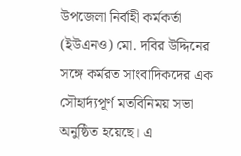উপজেলা নির্বাহী কর্মকর্তা (ইউএনও) মো. দবির উদ্দিনের সঙ্গে কর্মরত সাংবাদিকদের এক সৌহার্দ্যপূর্ণ মতবিনিময় সভা অনুষ্ঠিত হয়েছে। এ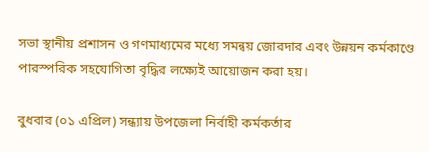সভা স্থানীয় প্রশাসন ও গণমাধ্যমের মধ্যে সমন্বয় জোরদার এবং উন্নয়ন কর্মকাণ্ডে পারস্পরিক সহযোগিতা বৃদ্ধির লক্ষ্যেই আয়োজন করা হয়।

বুধবার (০১ এপ্রিল) সন্ধ্যায় উপজেলা নির্বাহী কর্মকর্তার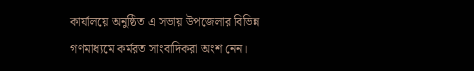কার্যালয়ে অনুষ্ঠিত এ সভায় উপজেলার বিভিন্ন গণমাধ্যমে কর্মরত সাংবাদিকরা অংশ নেন।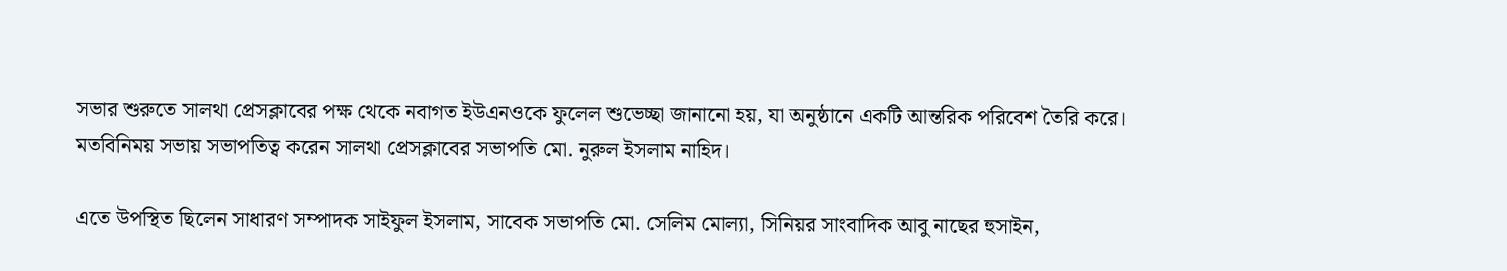সভার শুরুতে সালথা প্রেসক্লাবের পক্ষ থেকে নবাগত ইউএনওকে ফুলেল শুভেচ্ছা জানানো হয়, যা অনুষ্ঠানে একটি আন্তরিক পরিবেশ তৈরি করে।
মতবিনিময় সভায় সভাপতিত্ব করেন সালথা প্রেসক্লাবের সভাপতি মো. নুরুল ইসলাম নাহিদ।

এতে উপস্থিত ছিলেন সাধারণ সম্পাদক সাইফুল ইসলাম, সাবেক সভাপতি মো. সেলিম মোল্যা, সিনিয়র সাংবাদিক আবু নাছের হুসাইন,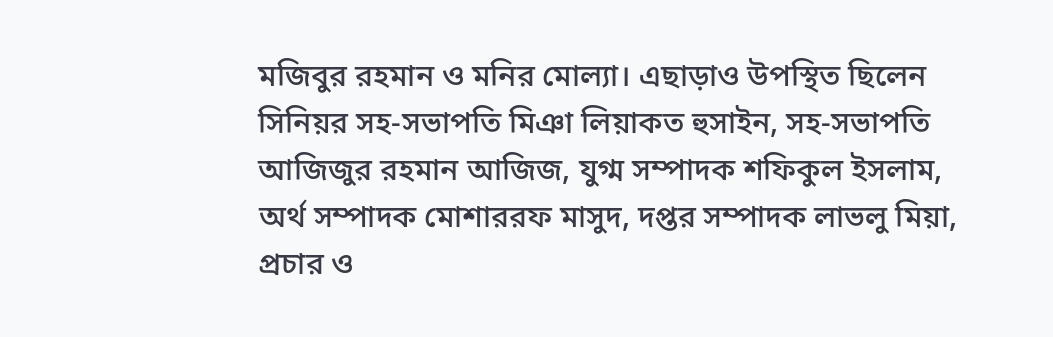মজিবুর রহমান ও মনির মোল্যা। এছাড়াও উপস্থিত ছিলেন সিনিয়র সহ-সভাপতি মিঞা লিয়াকত হুসাইন, সহ-সভাপতি আজিজুর রহমান আজিজ, যুগ্ম সম্পাদক শফিকুল ইসলাম, অর্থ সম্পাদক মোশাররফ মাসুদ, দপ্তর সম্পাদক লাভলু মিয়া, প্রচার ও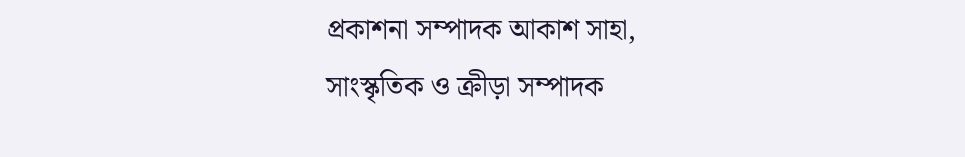প্রকাশনা সম্পাদক আকাশ সাহা, সাংস্কৃতিক ও ক্রীড়া সম্পাদক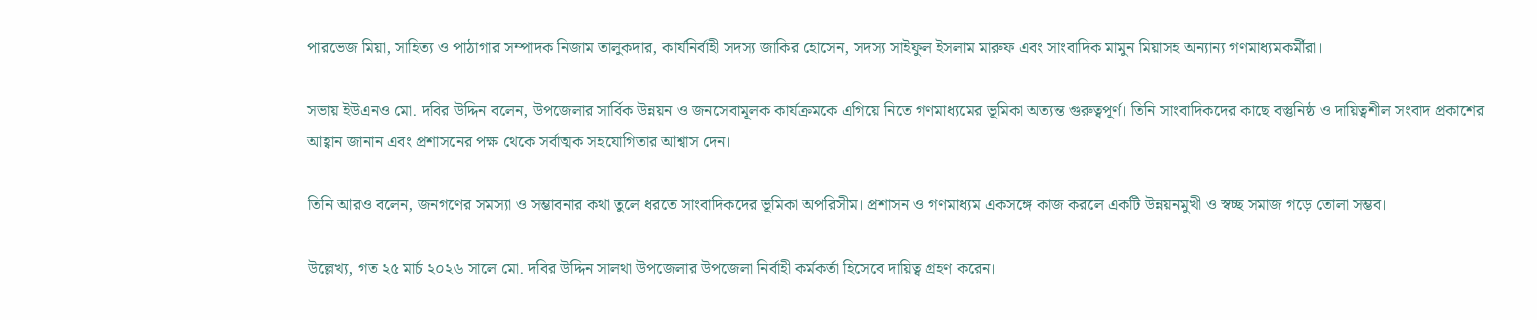পারভেজ মিয়া, সাহিত্য ও পাঠাগার সম্পাদক নিজাম তালুকদার, কার্যনির্বাহী সদস্য জাকির হোসেন, সদস্য সাইফুল ইসলাম মারুফ এবং সাংবাদিক মামুন মিয়াসহ অন্যান্য গণমাধ্যমকর্মীরা।

সভায় ইউএনও মো. দবির উদ্দিন বলেন, উপজেলার সার্বিক উন্নয়ন ও জনসেবামূলক কার্যক্রমকে এগিয়ে নিতে গণমাধ্যমের ভূমিকা অত্যন্ত গুরুত্বপূর্ণ। তিনি সাংবাদিকদের কাছে বস্তুনিষ্ঠ ও দায়িত্বশীল সংবাদ প্রকাশের আহ্বান জানান এবং প্রশাসনের পক্ষ থেকে সর্বাত্মক সহযোগিতার আশ্বাস দেন।

তিনি আরও বলেন, জনগণের সমস্যা ও সম্ভাবনার কথা তুলে ধরতে সাংবাদিকদের ভূমিকা অপরিসীম। প্রশাসন ও গণমাধ্যম একসঙ্গে কাজ করলে একটি উন্নয়নমুখী ও স্বচ্ছ সমাজ গড়ে তোলা সম্ভব।

উল্লেখ্য, গত ২৫ মার্চ ২০২৬ সালে মো. দবির উদ্দিন সালথা উপজেলার উপজেলা নির্বাহী কর্মকর্তা হিসেবে দায়িত্ব গ্রহণ করেন।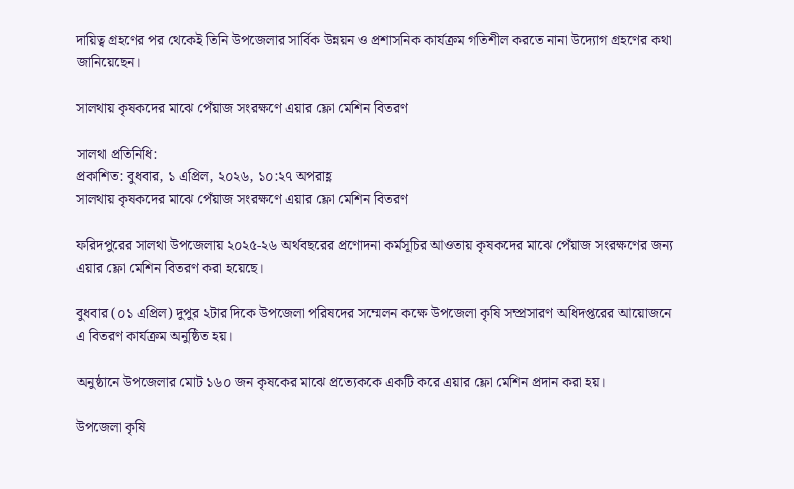দায়িত্ব গ্রহণের পর থেকেই তিনি উপজেলার সার্বিক উন্নয়ন ও প্রশাসনিক কার্যক্রম গতিশীল করতে নানা উদ্যোগ গ্রহণের কথা জানিয়েছেন।

সালথায় কৃষকদের মাঝে পেঁয়াজ সংরক্ষণে এয়ার ফ্লো মেশিন বিতরণ

সালথা প্রতিনিধি:
প্রকাশিত: বুধবার, ১ এপ্রিল, ২০২৬, ১০:২৭ অপরাহ্ণ
সালথায় কৃষকদের মাঝে পেঁয়াজ সংরক্ষণে এয়ার ফ্লো মেশিন বিতরণ

ফরিদপুরের সালথা উপজেলায় ২০২৫-২৬ অর্থবছরের প্রণোদনা কর্মসূচির আওতায় কৃষকদের মাঝে পেঁয়াজ সংরক্ষণের জন্য এয়ার ফ্লো মেশিন বিতরণ করা হয়েছে।

বুধবার (০১ এপ্রিল) দুপুর ২টার দিকে উপজেলা পরিষদের সম্মেলন কক্ষে উপজেলা কৃষি সম্প্রসারণ অধিদপ্তরের আয়োজনে এ বিতরণ কার্যক্রম অনুষ্ঠিত হয়।

অনুষ্ঠানে উপজেলার মোট ১৬০ জন কৃষকের মাঝে প্রত্যেককে একটি করে এয়ার ফ্লো মেশিন প্রদান করা হয়।

উপজেলা কৃষি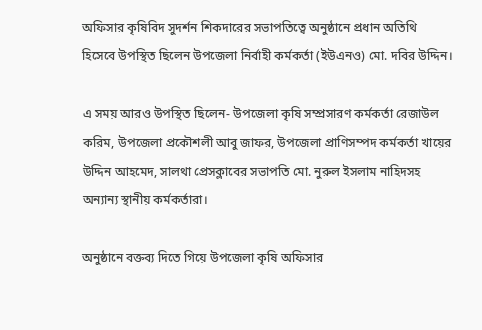অফিসার কৃষিবিদ সুদর্শন শিকদারের সভাপতিত্বে অনুষ্ঠানে প্রধান অতিথি হিসেবে উপস্থিত ছিলেন উপজেলা নির্বাহী কর্মকর্তা (ইউএনও) মো. দবির উদ্দিন।

এ সময় আরও উপস্থিত ছিলেন- উপজেলা কৃষি সম্প্রসারণ কর্মকর্তা রেজাউল করিম, উপজেলা প্রকৌশলী আবু জাফর, উপজেলা প্রাণিসম্পদ কর্মকর্তা খায়ের উদ্দিন আহমেদ, সালথা প্রেসক্লাবের সভাপতি মো. নুরুল ইসলাম নাহিদসহ অন্যান্য স্থানীয় কর্মকর্তারা।

অনুষ্ঠানে বক্তব্য দিতে গিয়ে উপজেলা কৃষি অফিসার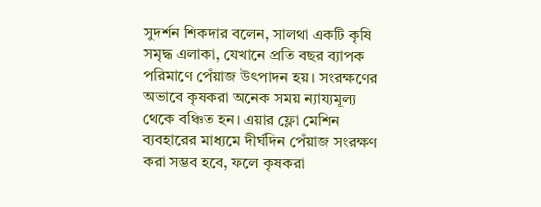সুদর্শন শিকদার বলেন, সালথা একটি কৃষি সমৃদ্ধ এলাকা, যেখানে প্রতি বছর ব্যাপক পরিমাণে পেঁয়াজ উৎপাদন হয়। সংরক্ষণের অভাবে কৃষকরা অনেক সময় ন্যায্যমূল্য থেকে বঞ্চিত হন। এয়ার ফ্লো মেশিন ব্যবহারের মাধ্যমে দীর্ঘদিন পেঁয়াজ সংরক্ষণ করা সম্ভব হবে, ফলে কৃষকরা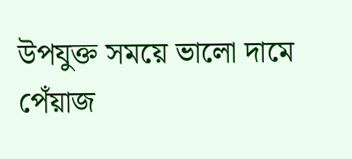উপযুক্ত সময়ে ভালো দামে পেঁয়াজ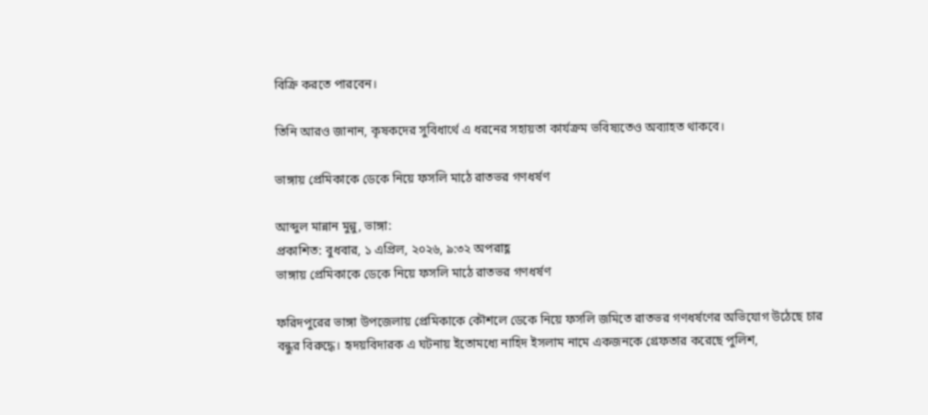বিক্রি করতে পারবেন।

তিনি আরও জানান, কৃষকদের সুবিধার্থে এ ধরনের সহায়তা কার্যক্রম ভবিষ্যতেও অব্যাহত থাকবে।

ভাঙ্গায় প্রেমিকাকে ডেকে নিয়ে ফসলি মাঠে রাতভর গণধর্ষণ

আব্দুল মান্নান মুন্নু, ভাঙ্গা:
প্রকাশিত: বুধবার, ১ এপ্রিল, ২০২৬, ৯:৩২ অপরাহ্ণ
ভাঙ্গায় প্রেমিকাকে ডেকে নিয়ে ফসলি মাঠে রাতভর গণধর্ষণ

ফরিদপুরের ভাঙ্গা উপজেলায় প্রেমিকাকে কৌশলে ডেকে নিয়ে ফসলি জমিতে রাতভর গণধর্ষণের অভিযোগ উঠেছে চার বন্ধুর বিরুদ্ধে। হৃদয়বিদারক এ ঘটনায় ইতোমধ্যে নাহিদ ইসলাম নামে একজনকে গ্রেফতার করেছে পুলিশ,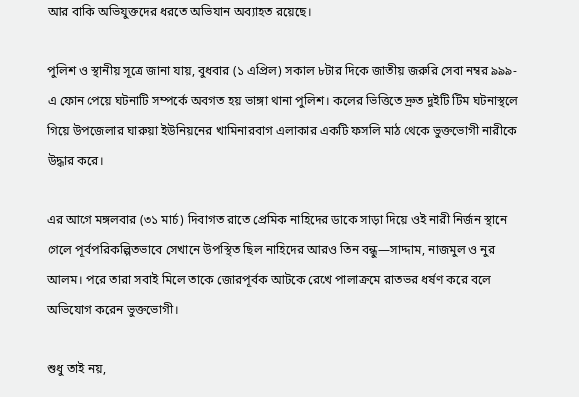আর বাকি অভিযুক্তদের ধরতে অভিযান অব্যাহত রয়েছে।

পুলিশ ও স্থানীয় সূত্রে জানা যায়, বুধবার (১ এপ্রিল) সকাল ৮টার দিকে জাতীয় জরুরি সেবা নম্বর ৯৯৯-এ ফোন পেয়ে ঘটনাটি সম্পর্কে অবগত হয় ভাঙ্গা থানা পুলিশ। কলের ভিত্তিতে দ্রুত দুইটি টিম ঘটনাস্থলে গিয়ে উপজেলার ঘারুয়া ইউনিয়নের খামিনারবাগ এলাকার একটি ফসলি মাঠ থেকে ভুক্তভোগী নারীকে উদ্ধার করে।

এর আগে মঙ্গলবার (৩১ মার্চ) দিবাগত রাতে প্রেমিক নাহিদের ডাকে সাড়া দিয়ে ওই নারী নির্জন স্থানে গেলে পূর্বপরিকল্পিতভাবে সেখানে উপস্থিত ছিল নাহিদের আরও তিন বন্ধু—সাদ্দাম, নাজমুল ও নুর আলম। পরে তারা সবাই মিলে তাকে জোরপূর্বক আটকে রেখে পালাক্রমে রাতভর ধর্ষণ করে বলে অভিযোগ করেন ভুক্তভোগী।

শুধু তাই নয়,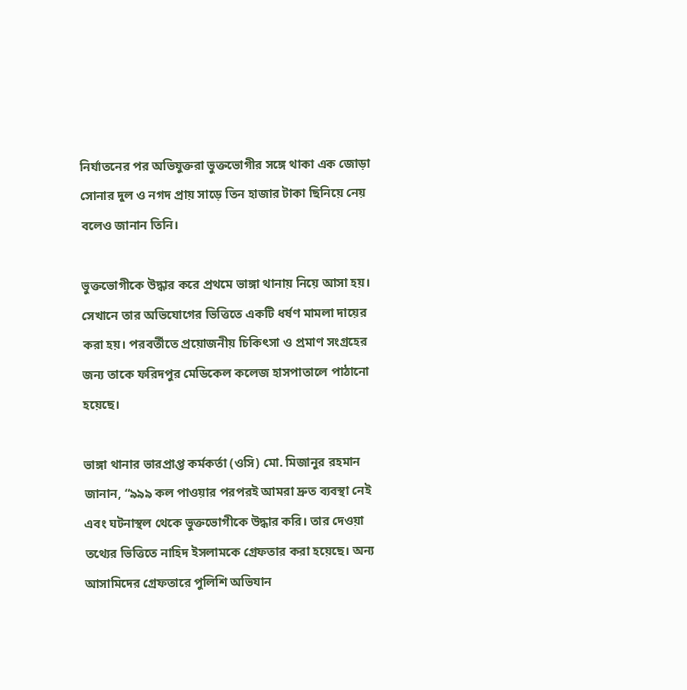নির্যাতনের পর অভিযুক্তরা ভুক্তভোগীর সঙ্গে থাকা এক জোড়া সোনার দুল ও নগদ প্রায় সাড়ে তিন হাজার টাকা ছিনিয়ে নেয় বলেও জানান তিনি।

ভুক্তভোগীকে উদ্ধার করে প্রথমে ভাঙ্গা থানায় নিয়ে আসা হয়। সেখানে তার অভিযোগের ভিত্তিতে একটি ধর্ষণ মামলা দায়ের করা হয়। পরবর্তীতে প্রয়োজনীয় চিকিৎসা ও প্রমাণ সংগ্রহের জন্য তাকে ফরিদপুর মেডিকেল কলেজ হাসপাতালে পাঠানো হয়েছে।

ভাঙ্গা থানার ভারপ্রাপ্ত কর্মকর্তা (ওসি) মো. মিজানুর রহমান জানান, “৯৯৯ কল পাওয়ার পরপরই আমরা দ্রুত ব্যবস্থা নেই এবং ঘটনাস্থল থেকে ভুক্তভোগীকে উদ্ধার করি। তার দেওয়া তথ্যের ভিত্তিতে নাহিদ ইসলামকে গ্রেফতার করা হয়েছে। অন্য আসামিদের গ্রেফতারে পুলিশি অভিযান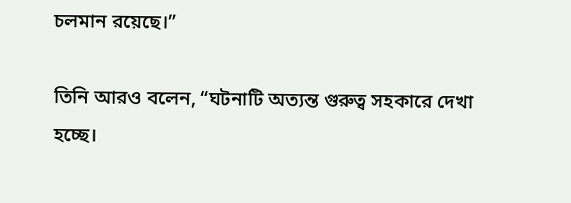চলমান রয়েছে।”

তিনি আরও বলেন, “ঘটনাটি অত্যন্ত গুরুত্ব সহকারে দেখা হচ্ছে।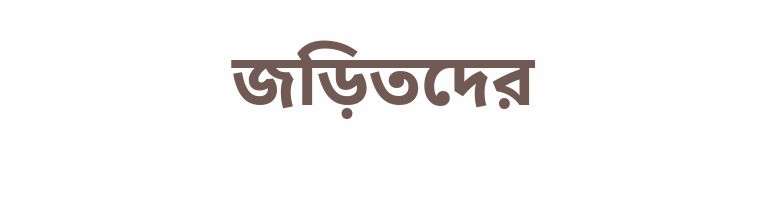জড়িতদের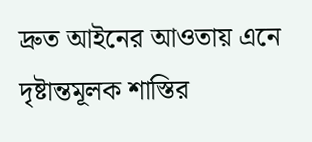দ্রুত আইনের আওতায় এনে দৃষ্টান্তমূলক শাস্তির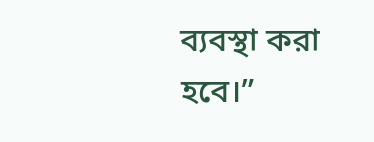ব্যবস্থা করা হবে।”